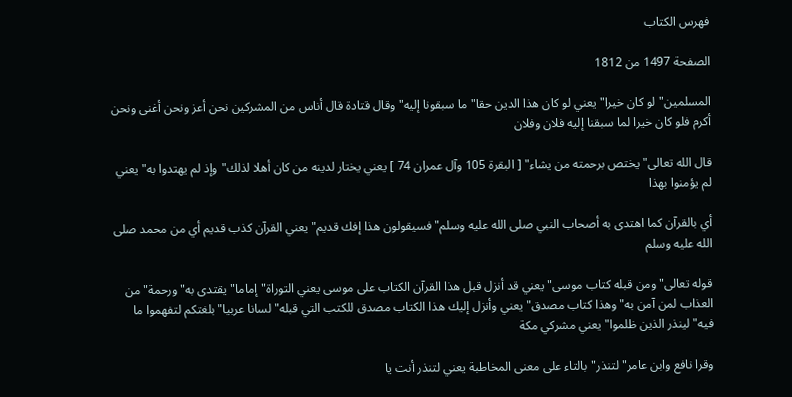فهرس الكتاب

الصفحة 1497 من 1812

المسلمين"لو كان خيرا"يعني لو كان هذا الدين حقا"ما سبقونا إليه"وقال قتادة قال أناس من المشركين نحن أعز ونحن أغنى ونحن أكرم فلو كان خيرا لما سبقنا إليه فلان وفلان

قال الله تعالى"يختص برحمته من يشاء" [ البقرة 105 وآل عمران 74 ] يعني يختار لدينه من كان أهلا لذلك"وإذ لم يهتدوا به"يعني لم يؤمنوا بهذا

أي بالقرآن كما اهتدى به أصحاب النبي صلى الله عليه وسلم"فسيقولون هذا إفك قديم"يعني القرآن كذب قديم أي من محمد صلى الله عليه وسلم

قوله تعالى"ومن قبله كتاب موسى"يعني قد أنزل قبل هذا القرآن الكتاب على موسى يعني التوراة"إماما"يقتدى به"ورحمة"من العذاب لمن آمن به"وهذا كتاب مصدق"يعني وأنزل إليك هذا الكتاب مصدق للكتب التي قبله"لسانا عربيا"بلغتكم لتفهموا ما فيه"لينذر الذين ظلموا"يعني مشركي مكة

وقرا نافع وابن عامر"لتنذر"بالتاء على معنى المخاطبة يعني لتنذر أنت يا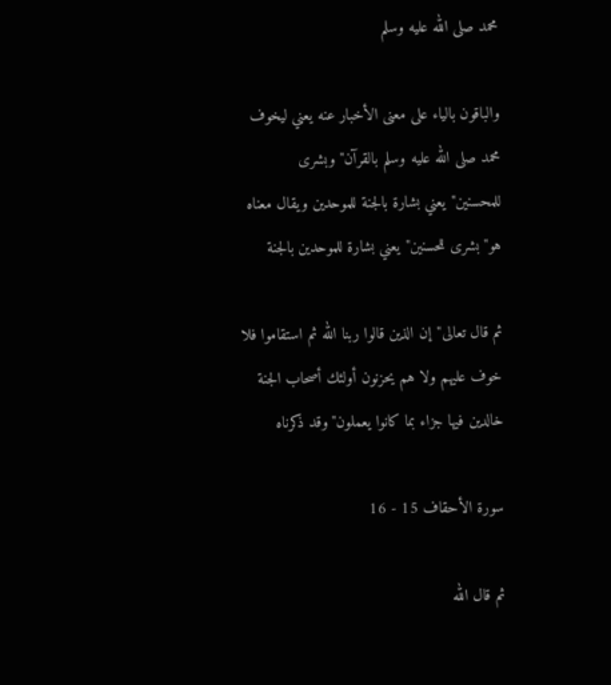محمد صلى الله عليه وسلم

والباقون بالياء على معنى الأخبار عنه يعني ليخوف محمد صلى الله عليه وسلم بالقرآن"وبشرى للمحسنين"يعني بشارة بالجنة للموحدين ويقال معناه هو"بشرى للحسنين"يعني بشارة للموحدين بالجنة

ثم قال تعالى"إن الذين قالوا ربنا الله ثم استقاموا فلا خوف عليهم ولا هم يحزنون أولئك أصحاب الجنة خالدين فيها جزاء بما كانوا يعملون"وقد ذكرناه

سورة الأحقاف 15 - 16

ثم قال الله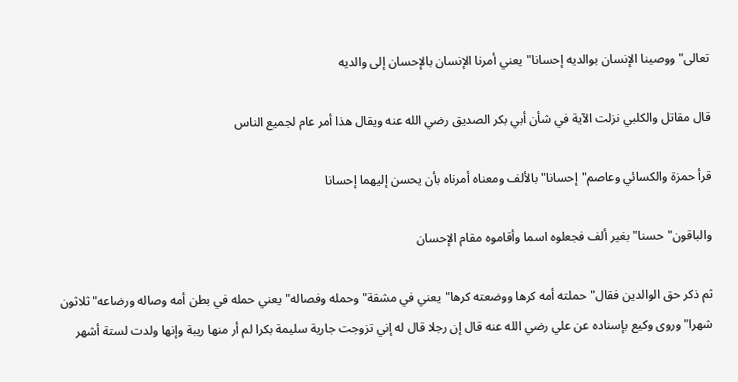تعالى"ووصينا الإنسان بوالديه إحسانا"يعني أمرنا الإنسان بالإحسان إلى والديه

قال مقاتل والكلبي نزلت الآية في شأن أبي بكر الصديق رضي الله عنه ويقال هذا أمر عام لجميع الناس

قرأ حمزة والكسائي وعاصم"إحسانا"بالألف ومعناه أمرناه بأن يحسن إليهما إحسانا

والباقون"حسنا"بغير ألف فجعلوه اسما وأقاموه مقام الإحسان

ثم ذكر حق الوالدين فقال"حملته أمه كرها ووضعته كرها"يعني في مشقة"وحمله وفصاله"يعني حمله في بطن أمه وصاله ورضاعه"ثلاثون شهرا"وروى وكيع بإسناده عن علي رضي الله عنه قال إن رجلا قال له إني تزوجت جارية سليمة بكرا لم أر منها ريبة وإنها ولدت لستة أشهر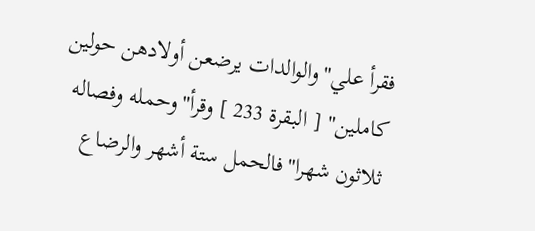فقرأ علي"والوالدات يرضعن أولادهن حولين كاملين" [ البقرة 233 ] وقرأ"وحمله وفصاله ثلاثون شهرا"فالحمل ستة أشهر والرضاع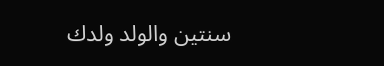سنتين والولد ولدك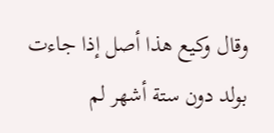وقال وكيع هذا أصل إذا جاءت بولد دون ستة أشهر لم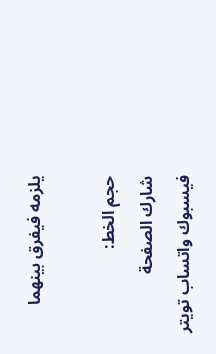يلزمه فيفرق بينهما

حجم الخط:
شارك الصفحة
فيسبوك واتساب تويتر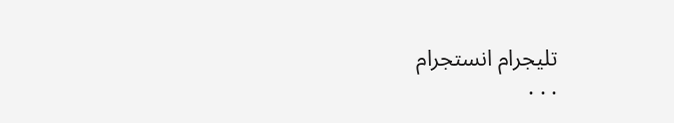تليجرام انستجرام
. . .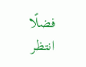فضلًا انتظر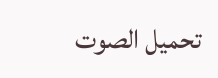تحميل الصوت